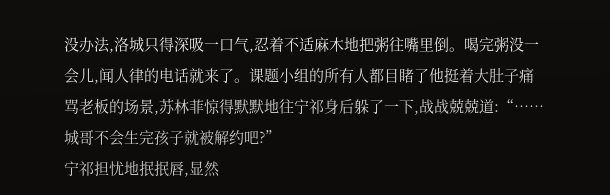没办法,洛城只得深吸一口气,忍着不适麻木地把粥往嘴里倒。喝完粥没一会儿,闻人律的电话就来了。课题小组的所有人都目睹了他挺着大肚子痛骂老板的场景,苏林菲惊得默默地往宁祁身后躲了一下,战战兢兢道:“……城哥不会生完孩子就被解约吧?”
宁祁担忧地抿抿唇,显然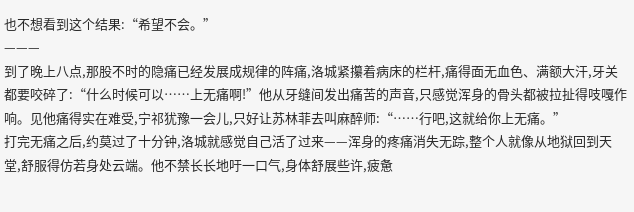也不想看到这个结果:“希望不会。”
———
到了晚上八点,那股不时的隐痛已经发展成规律的阵痛,洛城紧攥着病床的栏杆,痛得面无血色、满额大汗,牙关都要咬碎了:“什么时候可以……上无痛啊!”他从牙缝间发出痛苦的声音,只感觉浑身的骨头都被拉扯得吱嘎作响。见他痛得实在难受,宁祁犹豫一会儿,只好让苏林菲去叫麻醉师:“……行吧,这就给你上无痛。”
打完无痛之后,约莫过了十分钟,洛城就感觉自己活了过来——浑身的疼痛消失无踪,整个人就像从地狱回到天堂,舒服得仿若身处云端。他不禁长长地吁一口气,身体舒展些许,疲惫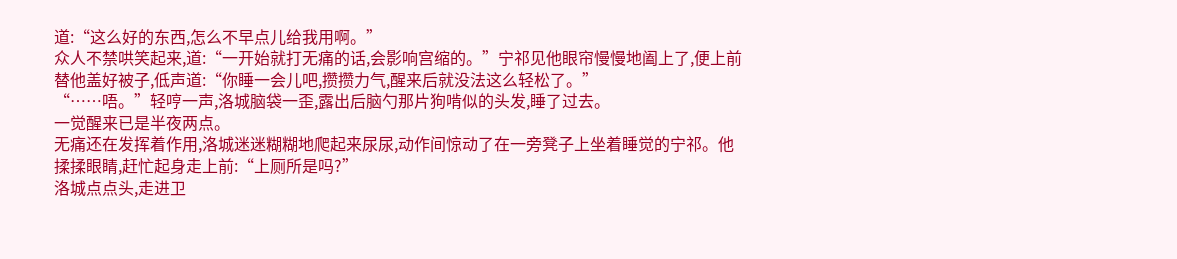道:“这么好的东西,怎么不早点儿给我用啊。”
众人不禁哄笑起来,道:“一开始就打无痛的话,会影响宫缩的。”宁祁见他眼帘慢慢地阖上了,便上前替他盖好被子,低声道:“你睡一会儿吧,攒攒力气,醒来后就没法这么轻松了。”
“……唔。”轻哼一声,洛城脑袋一歪,露出后脑勺那片狗啃似的头发,睡了过去。
一觉醒来已是半夜两点。
无痛还在发挥着作用,洛城迷迷糊糊地爬起来尿尿,动作间惊动了在一旁凳子上坐着睡觉的宁祁。他揉揉眼睛,赶忙起身走上前:“上厕所是吗?”
洛城点点头,走进卫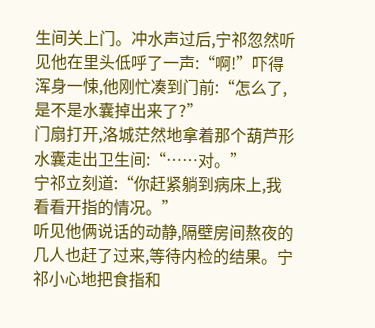生间关上门。冲水声过后,宁祁忽然听见他在里头低呼了一声:“啊!”吓得浑身一悚,他刚忙凑到门前:“怎么了,是不是水囊掉出来了?”
门扇打开,洛城茫然地拿着那个葫芦形水囊走出卫生间:“……对。”
宁祁立刻道:“你赶紧躺到病床上,我看看开指的情况。”
听见他俩说话的动静,隔壁房间熬夜的几人也赶了过来,等待内检的结果。宁祁小心地把食指和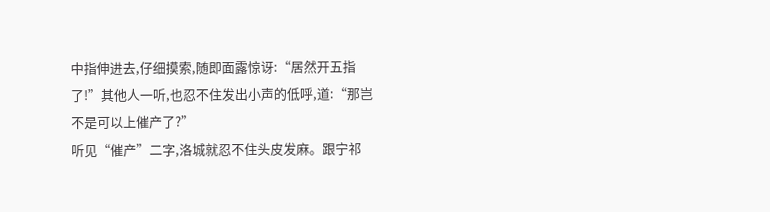中指伸进去,仔细摸索,随即面露惊讶:“居然开五指了!”其他人一听,也忍不住发出小声的低呼,道:“那岂不是可以上催产了?”
听见“催产”二字,洛城就忍不住头皮发麻。跟宁祁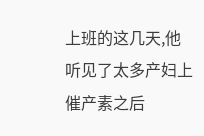上班的这几天,他听见了太多产妇上催产素之后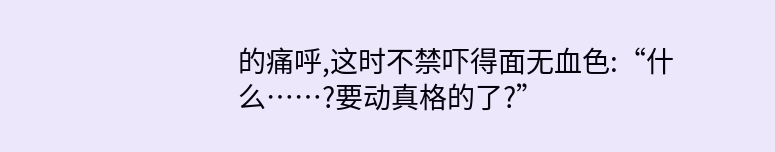的痛呼,这时不禁吓得面无血色:“什么……?要动真格的了?”